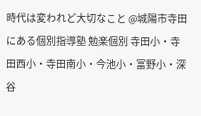時代は変われど大切なこと @城陽市寺田にある個別指導塾 勉楽個別 寺田小・寺田西小・寺田南小・今池小・富野小・深谷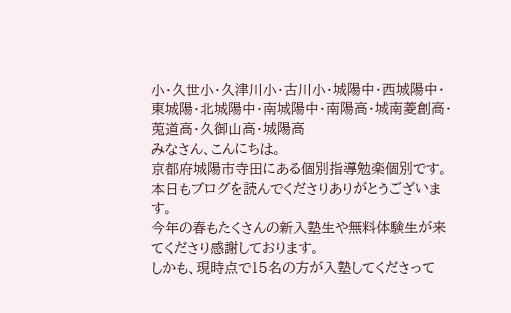小・久世小・久津川小・古川小・城陽中・西城陽中・東城陽・北城陽中・南城陽中・南陽高・城南菱創高・莵道高・久御山高・城陽高
みなさん、こんにちは。
京都府城陽市寺田にある個別指導勉楽個別です。
本日もブログを読んでくださりありがとうございます。
今年の春もたくさんの新入塾生や無料体験生が来てくださり感謝しております。
しかも、現時点で15名の方が入塾してくださって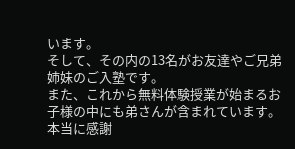います。
そして、その内の13名がお友達やご兄弟姉妹のご入塾です。
また、これから無料体験授業が始まるお子様の中にも弟さんが含まれています。
本当に感謝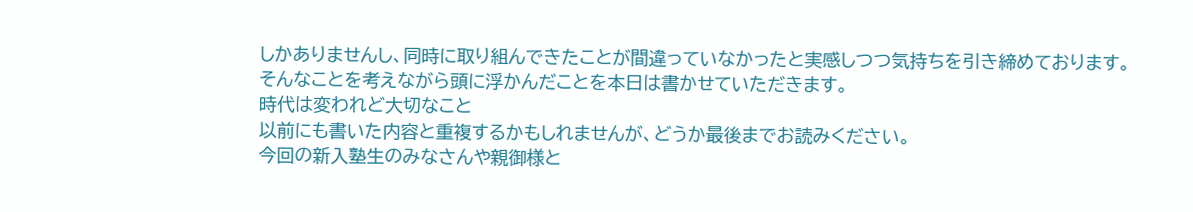しかありませんし、同時に取り組んできたことが間違っていなかったと実感しつつ気持ちを引き締めております。
そんなことを考えながら頭に浮かんだことを本日は書かせていただきます。
時代は変われど大切なこと
以前にも書いた内容と重複するかもしれませんが、どうか最後までお読みください。
今回の新入塾生のみなさんや親御様と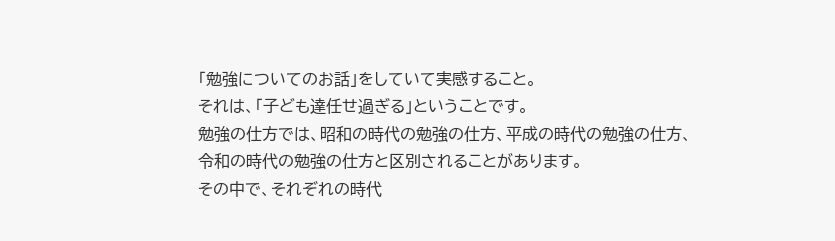「勉強についてのお話」をしていて実感すること。
それは、「子ども達任せ過ぎる」ということです。
勉強の仕方では、昭和の時代の勉強の仕方、平成の時代の勉強の仕方、令和の時代の勉強の仕方と区別されることがあります。
その中で、それぞれの時代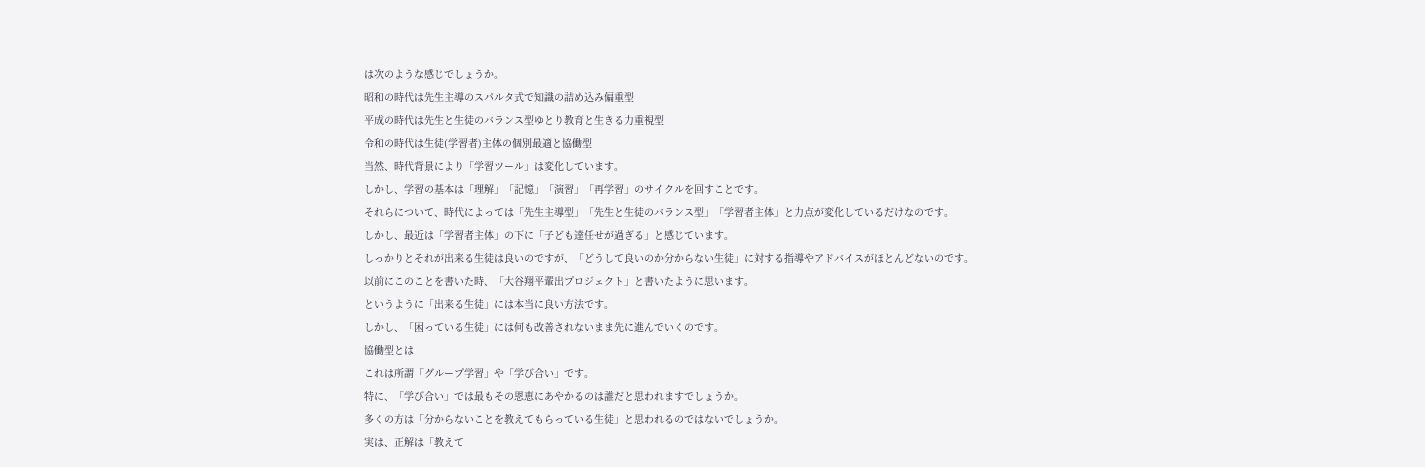は次のような感じでしょうか。
昭和の時代は先生主導のスパルタ式で知識の詰め込み偏重型
平成の時代は先生と生徒のバランス型ゆとり教育と生きる力重視型
令和の時代は生徒(学習者)主体の個別最適と協働型
当然、時代背景により「学習ツール」は変化しています。
しかし、学習の基本は「理解」「記憶」「演習」「再学習」のサイクルを回すことです。
それらについて、時代によっては「先生主導型」「先生と生徒のバランス型」「学習者主体」と力点が変化しているだけなのです。
しかし、最近は「学習者主体」の下に「子ども達任せが過ぎる」と感じています。
しっかりとそれが出来る生徒は良いのですが、「どうして良いのか分からない生徒」に対する指導やアドバイスがほとんどないのです。
以前にこのことを書いた時、「大谷翔平輩出プロジェクト」と書いたように思います。
というように「出来る生徒」には本当に良い方法です。
しかし、「困っている生徒」には何も改善されないまま先に進んでいくのです。
協働型とは
これは所謂「グループ学習」や「学び合い」です。
特に、「学び合い」では最もその恩恵にあやかるのは誰だと思われますでしょうか。
多くの方は「分からないことを教えてもらっている生徒」と思われるのではないでしょうか。
実は、正解は「教えて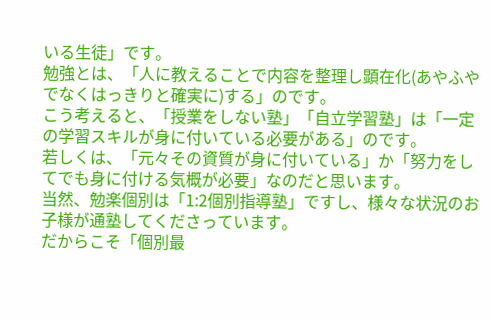いる生徒」です。
勉強とは、「人に教えることで内容を整理し顕在化(あやふやでなくはっきりと確実に)する」のです。
こう考えると、「授業をしない塾」「自立学習塾」は「一定の学習スキルが身に付いている必要がある」のです。
若しくは、「元々その資質が身に付いている」か「努力をしてでも身に付ける気概が必要」なのだと思います。
当然、勉楽個別は「1:2個別指導塾」ですし、様々な状況のお子様が通塾してくださっています。
だからこそ「個別最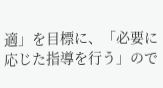適」を目標に、「必要に応じた指導を行う」ので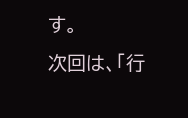す。
次回は、「行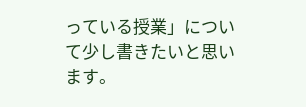っている授業」について少し書きたいと思います。